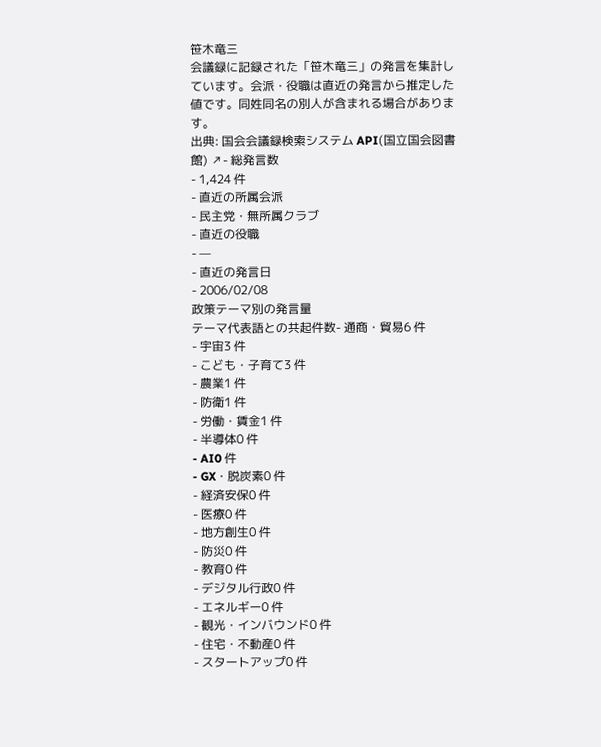笹木竜三
会議録に記録された「笹木竜三」の発言を集計しています。会派・役職は直近の発言から推定した値です。同姓同名の別人が含まれる場合があります。
出典: 国会会議録検索システム API(国立国会図書館) ↗- 総発言数
- 1,424 件
- 直近の所属会派
- 民主党・無所属クラブ
- 直近の役職
- —
- 直近の発言日
- 2006/02/08
政策テーマ別の発言量
テーマ代表語との共起件数- 通商・貿易6 件
- 宇宙3 件
- こども・子育て3 件
- 農業1 件
- 防衛1 件
- 労働・賃金1 件
- 半導体0 件
- AI0 件
- GX・脱炭素0 件
- 経済安保0 件
- 医療0 件
- 地方創生0 件
- 防災0 件
- 教育0 件
- デジタル行政0 件
- エネルギー0 件
- 観光・インバウンド0 件
- 住宅・不動産0 件
- スタートアップ0 件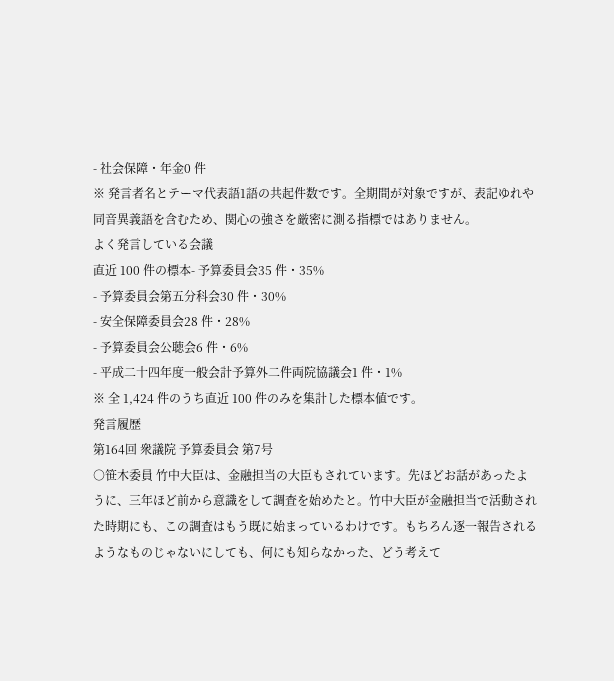- 社会保障・年金0 件
※ 発言者名とテーマ代表語1語の共起件数です。全期間が対象ですが、表記ゆれや 同音異義語を含むため、関心の強さを厳密に測る指標ではありません。
よく発言している会議
直近 100 件の標本- 予算委員会35 件・35%
- 予算委員会第五分科会30 件・30%
- 安全保障委員会28 件・28%
- 予算委員会公聴会6 件・6%
- 平成二十四年度一般会計予算外二件両院協議会1 件・1%
※ 全 1,424 件のうち直近 100 件のみを集計した標本値です。
発言履歴
第164回 衆議院 予算委員会 第7号
○笹木委員 竹中大臣は、金融担当の大臣もされています。先ほどお話があったように、三年ほど前から意識をして調査を始めたと。竹中大臣が金融担当で活動された時期にも、この調査はもう既に始まっているわけです。もちろん逐一報告されるようなものじゃないにしても、何にも知らなかった、どう考えて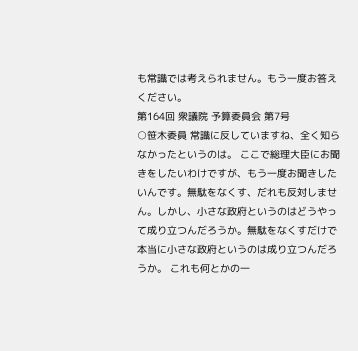も常識では考えられません。もう一度お答えください。
第164回 衆議院 予算委員会 第7号
○笹木委員 常識に反していますね、全く知らなかったというのは。 ここで総理大臣にお聞きをしたいわけですが、もう一度お聞きしたいんです。無駄をなくす、だれも反対しません。しかし、小さな政府というのはどうやって成り立つんだろうか。無駄をなくすだけで本当に小さな政府というのは成り立つんだろうか。 これも何とかの一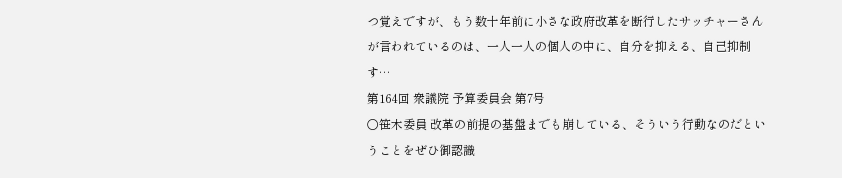つ覚えですが、もう数十年前に小さな政府改革を断行したサッチャーさんが言われているのは、一人一人の個人の中に、自分を抑える、自己抑制す…
第164回 衆議院 予算委員会 第7号
○笹木委員 改革の前提の基盤までも崩している、そういう行動なのだということをぜひ御認識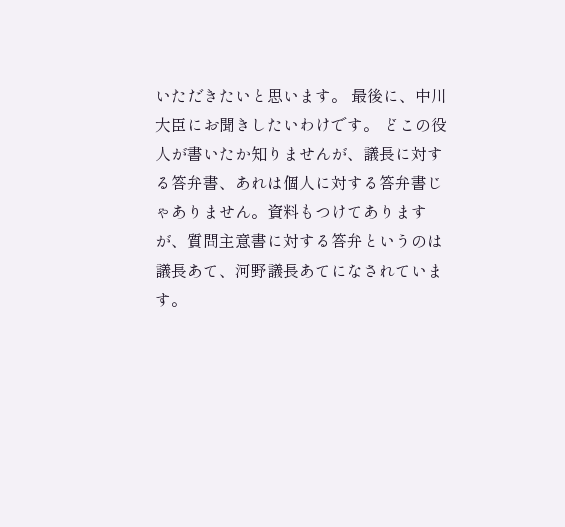いただきたいと思います。 最後に、中川大臣にお聞きしたいわけです。 どこの役人が書いたか知りませんが、議長に対する答弁書、あれは個人に対する答弁書じゃありません。資料もつけてありますが、質問主意書に対する答弁というのは議長あて、河野議長あてになされています。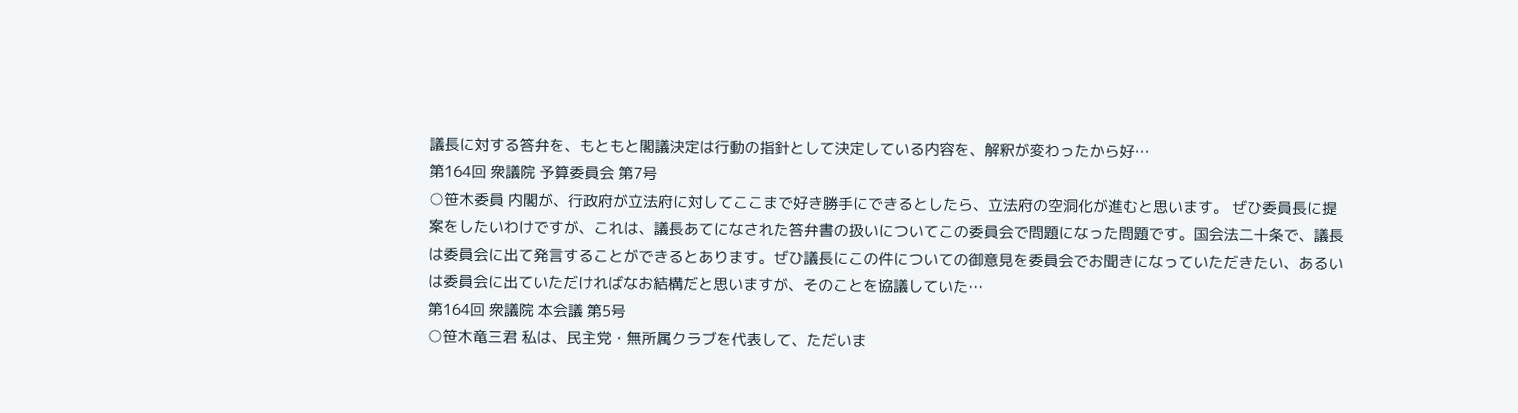議長に対する答弁を、もともと閣議決定は行動の指針として決定している内容を、解釈が変わったから好…
第164回 衆議院 予算委員会 第7号
○笹木委員 内閣が、行政府が立法府に対してここまで好き勝手にできるとしたら、立法府の空洞化が進むと思います。 ぜひ委員長に提案をしたいわけですが、これは、議長あてになされた答弁書の扱いについてこの委員会で問題になった問題です。国会法二十条で、議長は委員会に出て発言することができるとあります。ぜひ議長にこの件についての御意見を委員会でお聞きになっていただきたい、あるいは委員会に出ていただければなお結構だと思いますが、そのことを協議していた…
第164回 衆議院 本会議 第5号
○笹木竜三君 私は、民主党・無所属クラブを代表して、ただいま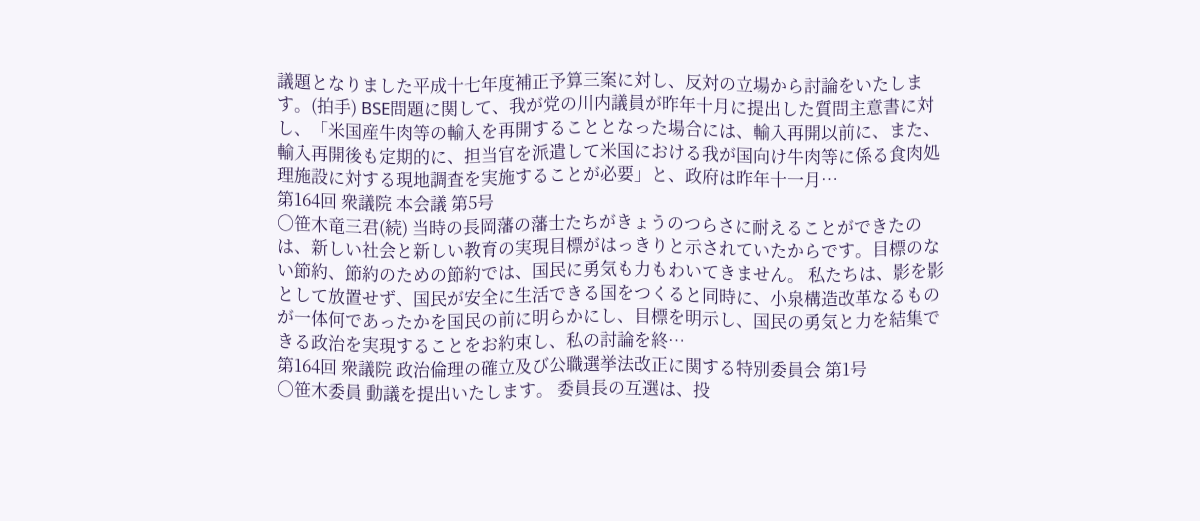議題となりました平成十七年度補正予算三案に対し、反対の立場から討論をいたします。(拍手) BSE問題に関して、我が党の川内議員が昨年十月に提出した質問主意書に対し、「米国産牛肉等の輸入を再開することとなった場合には、輸入再開以前に、また、輸入再開後も定期的に、担当官を派遣して米国における我が国向け牛肉等に係る食肉処理施設に対する現地調査を実施することが必要」と、政府は昨年十一月…
第164回 衆議院 本会議 第5号
○笹木竜三君(続) 当時の長岡藩の藩士たちがきょうのつらさに耐えることができたのは、新しい社会と新しい教育の実現目標がはっきりと示されていたからです。目標のない節約、節約のための節約では、国民に勇気も力もわいてきません。 私たちは、影を影として放置せず、国民が安全に生活できる国をつくると同時に、小泉構造改革なるものが一体何であったかを国民の前に明らかにし、目標を明示し、国民の勇気と力を結集できる政治を実現することをお約束し、私の討論を終…
第164回 衆議院 政治倫理の確立及び公職選挙法改正に関する特別委員会 第1号
○笹木委員 動議を提出いたします。 委員長の互選は、投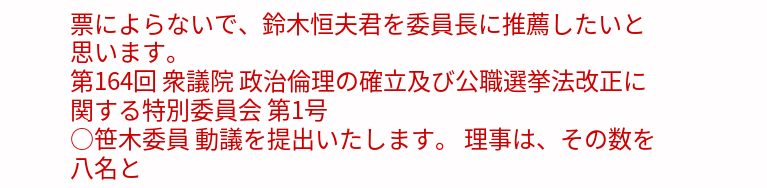票によらないで、鈴木恒夫君を委員長に推薦したいと思います。
第164回 衆議院 政治倫理の確立及び公職選挙法改正に関する特別委員会 第1号
○笹木委員 動議を提出いたします。 理事は、その数を八名と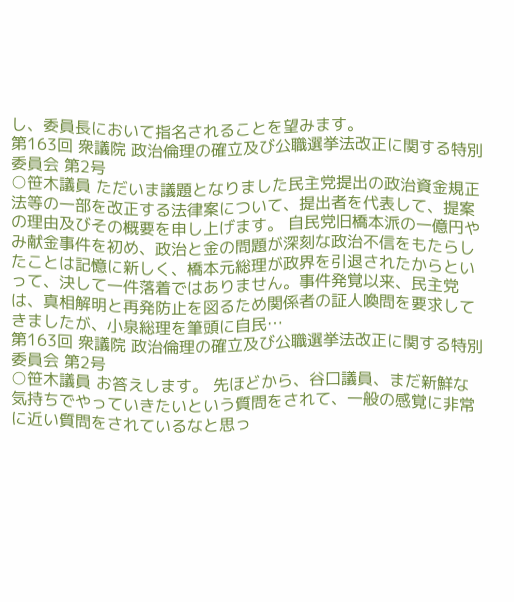し、委員長において指名されることを望みます。
第163回 衆議院 政治倫理の確立及び公職選挙法改正に関する特別委員会 第2号
○笹木議員 ただいま議題となりました民主党提出の政治資金規正法等の一部を改正する法律案について、提出者を代表して、提案の理由及びその概要を申し上げます。 自民党旧橋本派の一億円やみ献金事件を初め、政治と金の問題が深刻な政治不信をもたらしたことは記憶に新しく、橋本元総理が政界を引退されたからといって、決して一件落着ではありません。事件発覚以来、民主党は、真相解明と再発防止を図るため関係者の証人喚問を要求してきましたが、小泉総理を筆頭に自民…
第163回 衆議院 政治倫理の確立及び公職選挙法改正に関する特別委員会 第2号
○笹木議員 お答えします。 先ほどから、谷口議員、まだ新鮮な気持ちでやっていきたいという質問をされて、一般の感覚に非常に近い質問をされているなと思っ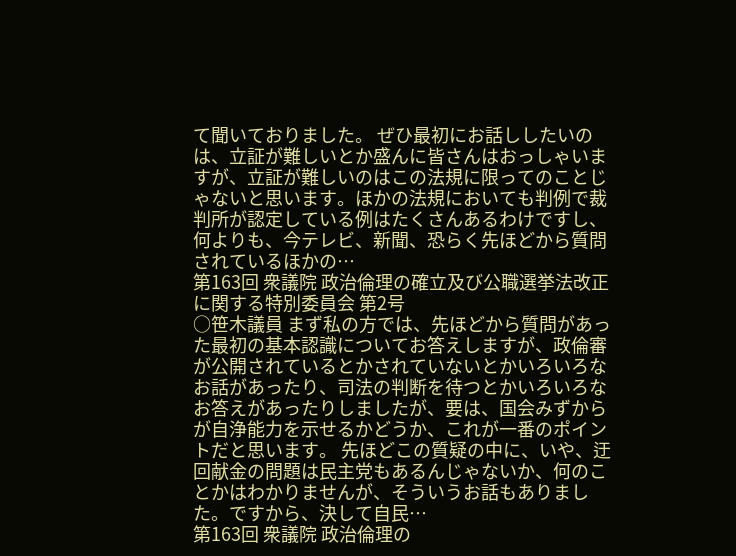て聞いておりました。 ぜひ最初にお話ししたいのは、立証が難しいとか盛んに皆さんはおっしゃいますが、立証が難しいのはこの法規に限ってのことじゃないと思います。ほかの法規においても判例で裁判所が認定している例はたくさんあるわけですし、何よりも、今テレビ、新聞、恐らく先ほどから質問されているほかの…
第163回 衆議院 政治倫理の確立及び公職選挙法改正に関する特別委員会 第2号
○笹木議員 まず私の方では、先ほどから質問があった最初の基本認識についてお答えしますが、政倫審が公開されているとかされていないとかいろいろなお話があったり、司法の判断を待つとかいろいろなお答えがあったりしましたが、要は、国会みずからが自浄能力を示せるかどうか、これが一番のポイントだと思います。 先ほどこの質疑の中に、いや、迂回献金の問題は民主党もあるんじゃないか、何のことかはわかりませんが、そういうお話もありました。ですから、決して自民…
第163回 衆議院 政治倫理の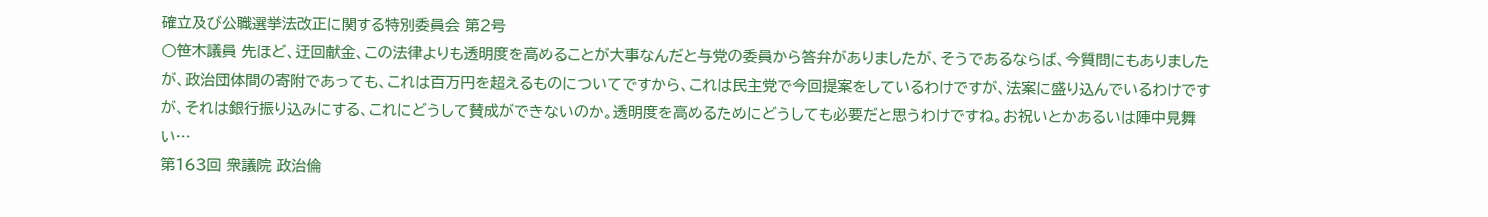確立及び公職選挙法改正に関する特別委員会 第2号
○笹木議員 先ほど、迂回献金、この法律よりも透明度を高めることが大事なんだと与党の委員から答弁がありましたが、そうであるならば、今質問にもありましたが、政治団体間の寄附であっても、これは百万円を超えるものについてですから、これは民主党で今回提案をしているわけですが、法案に盛り込んでいるわけですが、それは銀行振り込みにする、これにどうして賛成ができないのか。透明度を高めるためにどうしても必要だと思うわけですね。お祝いとかあるいは陣中見舞い…
第163回 衆議院 政治倫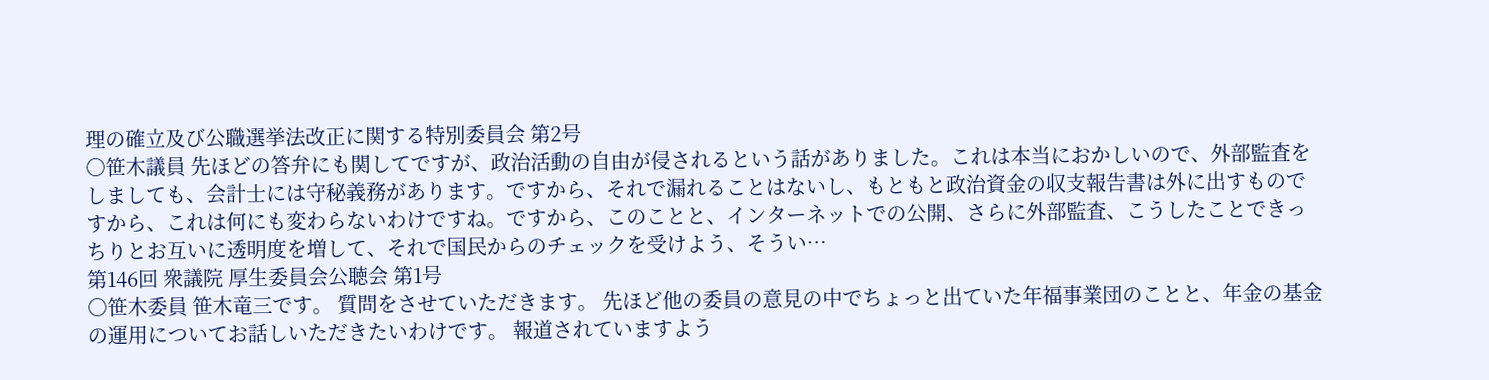理の確立及び公職選挙法改正に関する特別委員会 第2号
○笹木議員 先ほどの答弁にも関してですが、政治活動の自由が侵されるという話がありました。これは本当におかしいので、外部監査をしましても、会計士には守秘義務があります。ですから、それで漏れることはないし、もともと政治資金の収支報告書は外に出すものですから、これは何にも変わらないわけですね。ですから、このことと、インターネットでの公開、さらに外部監査、こうしたことできっちりとお互いに透明度を増して、それで国民からのチェックを受けよう、そうい…
第146回 衆議院 厚生委員会公聴会 第1号
○笹木委員 笹木竜三です。 質問をさせていただきます。 先ほど他の委員の意見の中でちょっと出ていた年福事業団のことと、年金の基金の運用についてお話しいただきたいわけです。 報道されていますよう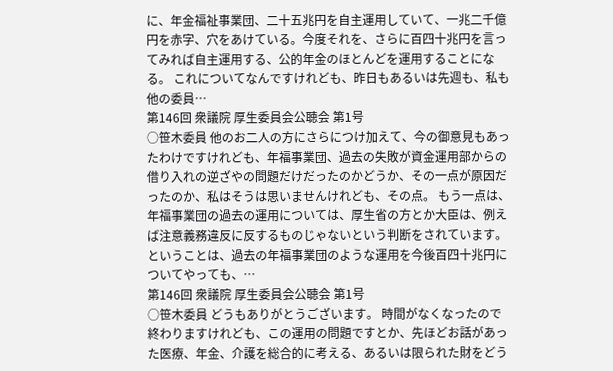に、年金福祉事業団、二十五兆円を自主運用していて、一兆二千億円を赤字、穴をあけている。今度それを、さらに百四十兆円を言ってみれば自主運用する、公的年金のほとんどを運用することになる。 これについてなんですけれども、昨日もあるいは先週も、私も他の委員…
第146回 衆議院 厚生委員会公聴会 第1号
○笹木委員 他のお二人の方にさらにつけ加えて、今の御意見もあったわけですけれども、年福事業団、過去の失敗が資金運用部からの借り入れの逆ざやの問題だけだったのかどうか、その一点が原因だったのか、私はそうは思いませんけれども、その点。 もう一点は、年福事業団の過去の運用については、厚生省の方とか大臣は、例えば注意義務違反に反するものじゃないという判断をされています。ということは、過去の年福事業団のような運用を今後百四十兆円についてやっても、…
第146回 衆議院 厚生委員会公聴会 第1号
○笹木委員 どうもありがとうございます。 時間がなくなったので終わりますけれども、この運用の問題ですとか、先ほどお話があった医療、年金、介護を総合的に考える、あるいは限られた財をどう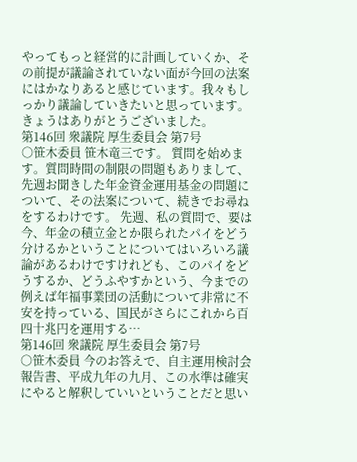やってもっと経営的に計画していくか、その前提が議論されていない面が今回の法案にはかなりあると感じています。我々もしっかり議論していきたいと思っています。 きょうはありがとうございました。
第146回 衆議院 厚生委員会 第7号
○笹木委員 笹木竜三です。 質問を始めます。質問時間の制限の問題もありまして、先週お聞きした年金資金運用基金の問題について、その法案について、続きでお尋ねをするわけです。 先週、私の質問で、要は今、年金の積立金とか限られたパイをどう分けるかということについてはいろいろ議論があるわけですけれども、このパイをどうするか、どうふやすかという、今までの例えば年福事業団の活動について非常に不安を持っている、国民がさらにこれから百四十兆円を運用する…
第146回 衆議院 厚生委員会 第7号
○笹木委員 今のお答えで、自主運用検討会報告書、平成九年の九月、この水準は確実にやると解釈していいということだと思い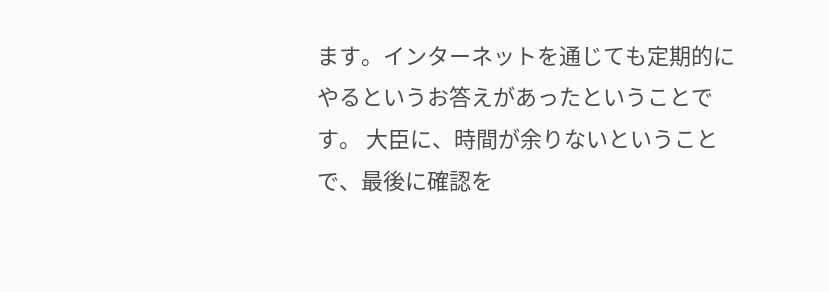ます。インターネットを通じても定期的にやるというお答えがあったということです。 大臣に、時間が余りないということで、最後に確認を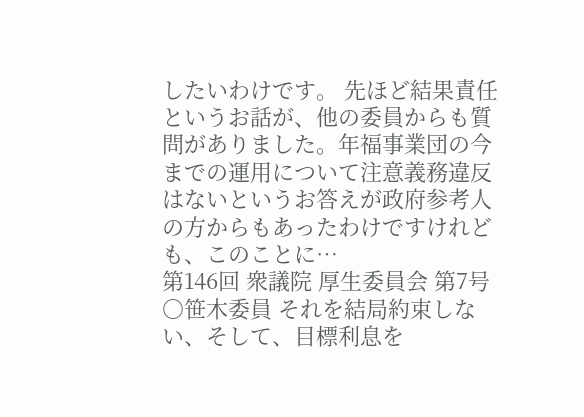したいわけです。 先ほど結果責任というお話が、他の委員からも質問がありました。年福事業団の今までの運用について注意義務違反はないというお答えが政府参考人の方からもあったわけですけれども、このことに…
第146回 衆議院 厚生委員会 第7号
○笹木委員 それを結局約束しない、そして、目標利息を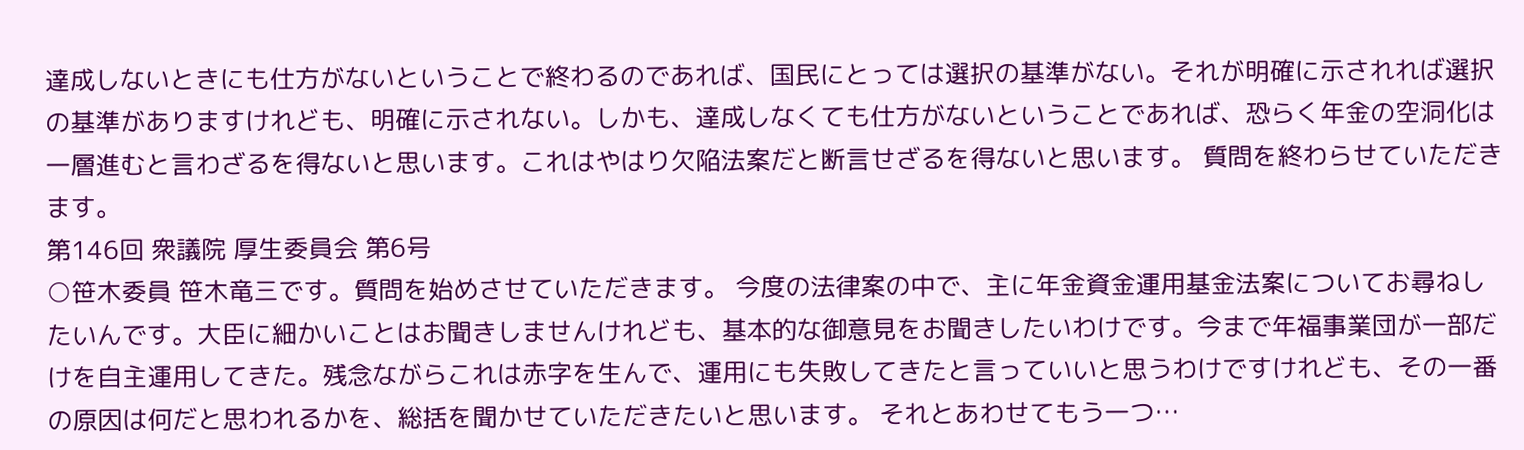達成しないときにも仕方がないということで終わるのであれば、国民にとっては選択の基準がない。それが明確に示されれば選択の基準がありますけれども、明確に示されない。しかも、達成しなくても仕方がないということであれば、恐らく年金の空洞化は一層進むと言わざるを得ないと思います。これはやはり欠陥法案だと断言せざるを得ないと思います。 質問を終わらせていただきます。
第146回 衆議院 厚生委員会 第6号
○笹木委員 笹木竜三です。質問を始めさせていただきます。 今度の法律案の中で、主に年金資金運用基金法案についてお尋ねしたいんです。大臣に細かいことはお聞きしませんけれども、基本的な御意見をお聞きしたいわけです。今まで年福事業団が一部だけを自主運用してきた。残念ながらこれは赤字を生んで、運用にも失敗してきたと言っていいと思うわけですけれども、その一番の原因は何だと思われるかを、総括を聞かせていただきたいと思います。 それとあわせてもう一つ…